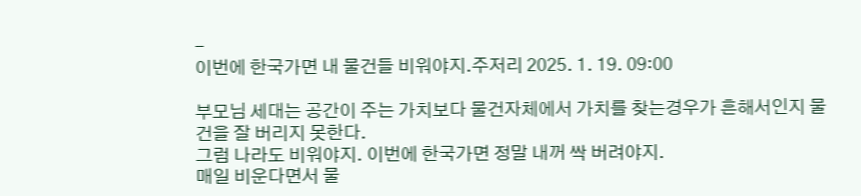-
이번에 한국가면 내 물건들 비워야지.주저리 2025. 1. 19. 09:00

부모님 세대는 공간이 주는 가치보다 물건자체에서 가치를 찾는경우가 흔해서인지 물건을 잘 버리지 못한다.
그럼 나라도 비워야지. 이번에 한국가면 정말 내꺼 싹 버려야지.
매일 비운다면서 물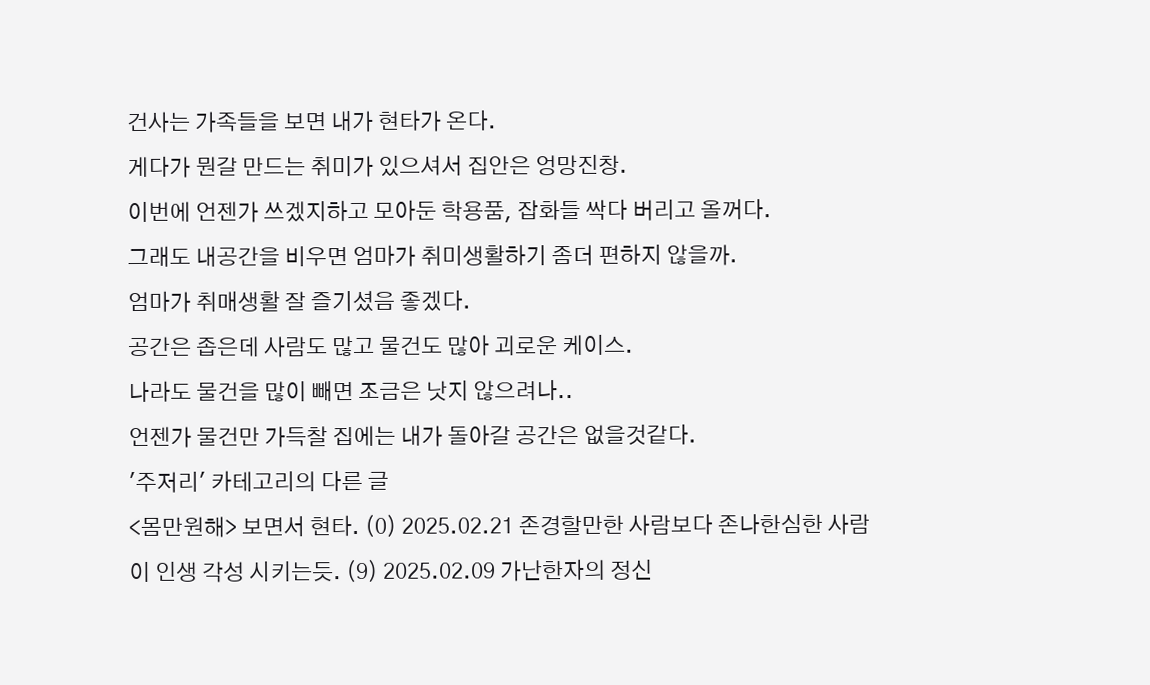건사는 가족들을 보면 내가 현타가 온다.
게다가 뭔갈 만드는 취미가 있으셔서 집안은 엉망진창.
이번에 언젠가 쓰겠지하고 모아둔 학용품, 잡화들 싹다 버리고 올꺼다.
그래도 내공간을 비우면 엄마가 취미생활하기 좀더 편하지 않을까.
엄마가 취매생활 잘 즐기셨음 좋겠다.
공간은 좁은데 사람도 많고 물건도 많아 괴로운 케이스.
나라도 물건을 많이 빼면 조금은 낫지 않으려나..
언젠가 물건만 가득찰 집에는 내가 돌아갈 공간은 없을것같다.
'주저리' 카테고리의 다른 글
<몸만원해> 보면서 현타. (0) 2025.02.21 존경할만한 사람보다 존나한심한 사람이 인생 각성 시키는듯. (9) 2025.02.09 가난한자의 정신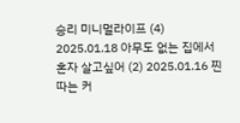승리 미니멀라이프 (4) 2025.01.18 아무도 없는 집에서 혼자 살고싶어 (2) 2025.01.16 찐따는 커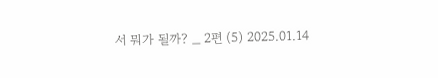서 뭐가 될까? _ 2편 (5) 2025.01.14